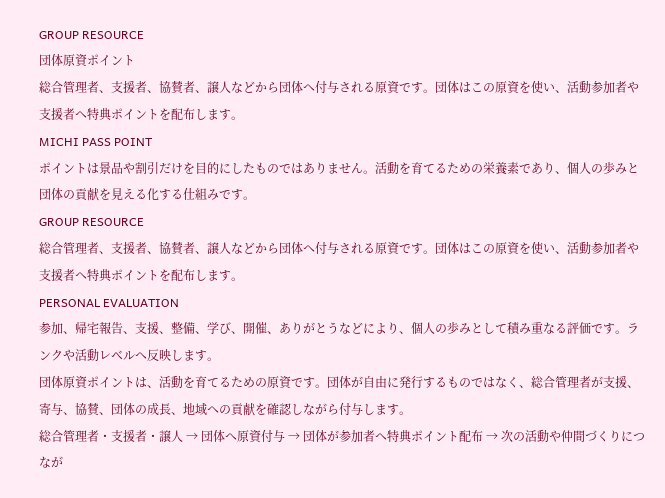GROUP RESOURCE
団体原資ポイント
総合管理者、支援者、協賛者、譲人などから団体へ付与される原資です。団体はこの原資を使い、活動参加者や支援者へ特典ポイントを配布します。
MICHI PASS POINT
ポイントは景品や割引だけを目的にしたものではありません。活動を育てるための栄養素であり、個人の歩みと団体の貢献を見える化する仕組みです。
GROUP RESOURCE
総合管理者、支援者、協賛者、譲人などから団体へ付与される原資です。団体はこの原資を使い、活動参加者や支援者へ特典ポイントを配布します。
PERSONAL EVALUATION
参加、帰宅報告、支援、整備、学び、開催、ありがとうなどにより、個人の歩みとして積み重なる評価です。ランクや活動レベルへ反映します。
団体原資ポイントは、活動を育てるための原資です。団体が自由に発行するものではなく、総合管理者が支援、寄与、協賛、団体の成長、地域への貢献を確認しながら付与します。
総合管理者・支援者・譲人 → 団体へ原資付与 → 団体が参加者へ特典ポイント配布 → 次の活動や仲間づくりにつなが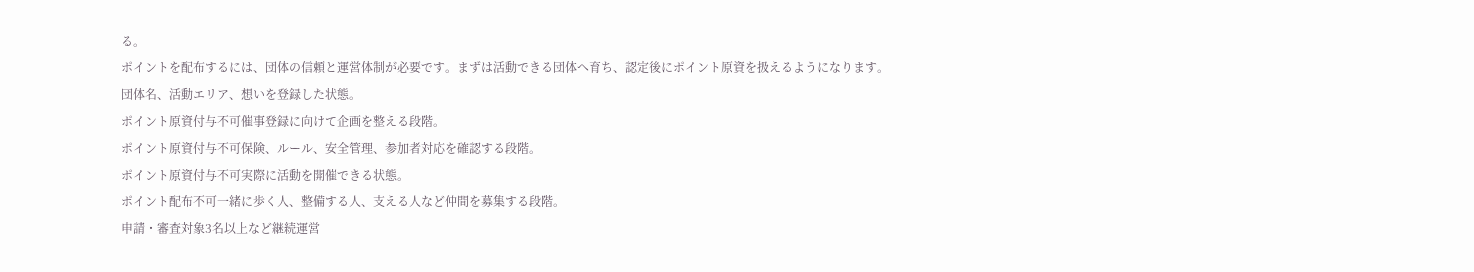る。
ポイントを配布するには、団体の信頼と運営体制が必要です。まずは活動できる団体へ育ち、認定後にポイント原資を扱えるようになります。
団体名、活動エリア、想いを登録した状態。
ポイント原資付与不可催事登録に向けて企画を整える段階。
ポイント原資付与不可保険、ルール、安全管理、参加者対応を確認する段階。
ポイント原資付与不可実際に活動を開催できる状態。
ポイント配布不可一緒に歩く人、整備する人、支える人など仲間を募集する段階。
申請・審査対象3名以上など継続運営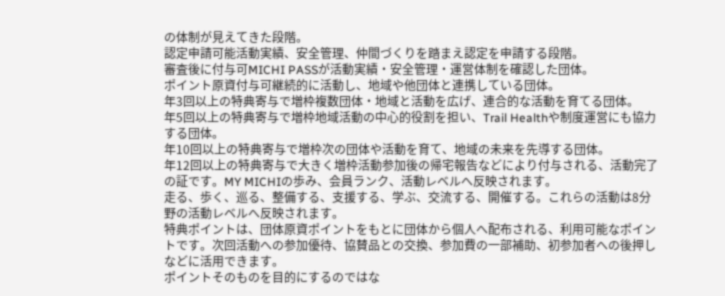の体制が見えてきた段階。
認定申請可能活動実績、安全管理、仲間づくりを踏まえ認定を申請する段階。
審査後に付与可MICHI PASSが活動実績・安全管理・運営体制を確認した団体。
ポイント原資付与可継続的に活動し、地域や他団体と連携している団体。
年3回以上の特典寄与で増枠複数団体・地域と活動を広げ、連合的な活動を育てる団体。
年5回以上の特典寄与で増枠地域活動の中心的役割を担い、Trail Healthや制度運営にも協力する団体。
年10回以上の特典寄与で増枠次の団体や活動を育て、地域の未来を先導する団体。
年12回以上の特典寄与で大きく増枠活動参加後の帰宅報告などにより付与される、活動完了の証です。MY MICHIの歩み、会員ランク、活動レベルへ反映されます。
走る、歩く、巡る、整備する、支援する、学ぶ、交流する、開催する。これらの活動は8分野の活動レベルへ反映されます。
特典ポイントは、団体原資ポイントをもとに団体から個人へ配布される、利用可能なポイントです。次回活動への参加優待、協賛品との交換、参加費の一部補助、初参加者への後押しなどに活用できます。
ポイントそのものを目的にするのではな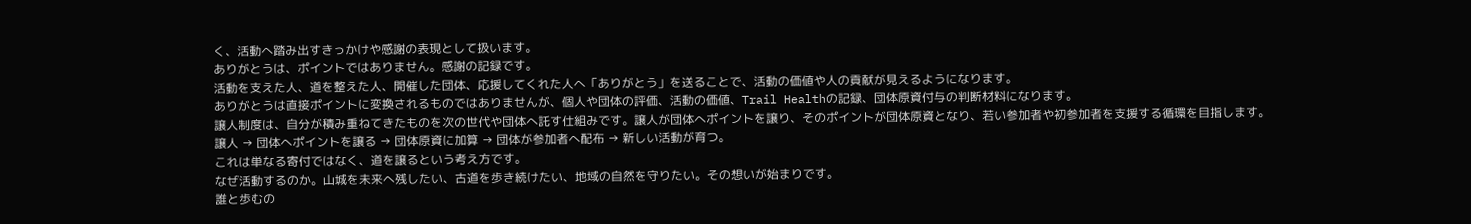く、活動へ踏み出すきっかけや感謝の表現として扱います。
ありがとうは、ポイントではありません。感謝の記録です。
活動を支えた人、道を整えた人、開催した団体、応援してくれた人へ「ありがとう」を送ることで、活動の価値や人の貢献が見えるようになります。
ありがとうは直接ポイントに変換されるものではありませんが、個人や団体の評価、活動の価値、Trail Healthの記録、団体原資付与の判断材料になります。
譲人制度は、自分が積み重ねてきたものを次の世代や団体へ託す仕組みです。譲人が団体へポイントを譲り、そのポイントが団体原資となり、若い参加者や初参加者を支援する循環を目指します。
譲人 → 団体へポイントを譲る → 団体原資に加算 → 団体が参加者へ配布 → 新しい活動が育つ。
これは単なる寄付ではなく、道を譲るという考え方です。
なぜ活動するのか。山城を未来へ残したい、古道を歩き続けたい、地域の自然を守りたい。その想いが始まりです。
誰と歩むの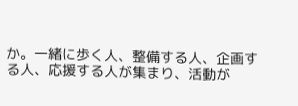か。一緒に歩く人、整備する人、企画する人、応援する人が集まり、活動が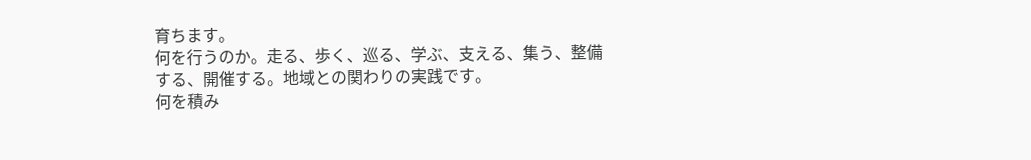育ちます。
何を行うのか。走る、歩く、巡る、学ぶ、支える、集う、整備する、開催する。地域との関わりの実践です。
何を積み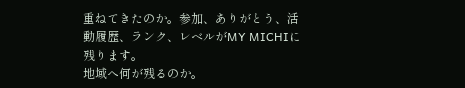重ねてきたのか。参加、ありがとう、活動履歴、ランク、レベルがMY MICHIに残ります。
地域へ何が残るのか。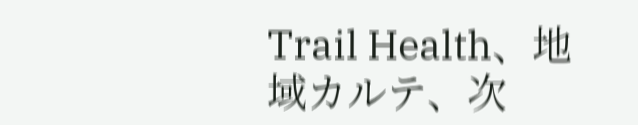Trail Health、地域カルテ、次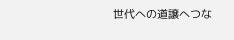世代への道譲へつな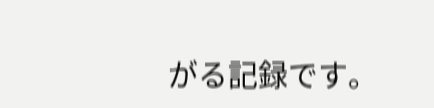がる記録です。